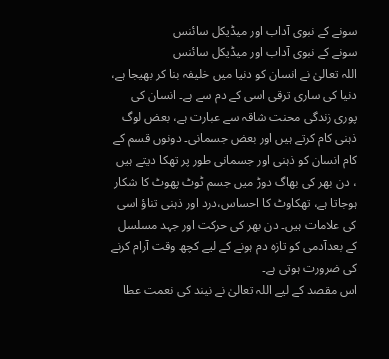سونے کے نبوی آداب اور میڈیکل سائنس
سونے کے نبوی آداب اور میڈیکل سائنس
اللہ تعالیٰ نے انسان کو دنیا میں خلیفہ بنا کر بھیجا ہے، دنیا کی ساری ترقی اسی کے دم سے ہے۔ انسان کی پوری زندگی محنت شاقہ سے عبارت ہے، بعض لوگ ذہنی کام کرتے ہیں اور بعض جسمانی۔ دونوں قسم کے کام انسان کو ذہنی اور جسمانی طور پر تھکا دیتے ہیں ، دن بھر کی بھاگ دوڑ میں جسم ٹوٹ پھوٹ کا شکار ہوجاتا ہے، تھکاوٹ کا احساس،درد اور ذہنی تناؤ اسی کی علامات ہیں۔ دن بھر کی حرکت اور جہد مسلسل کے بعدآدمی کو تازہ دم ہونے کے لیے کچھ وقت آرام کرنے کی ضرورت ہوتی ہے۔
اس مقصد کے لیے اللہ تعالیٰ نے نیند کی نعمت عطا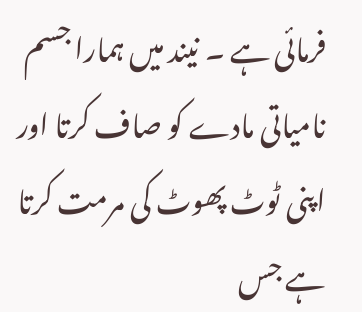فرمائی ہے ۔ نیند میں ہمارا جسم نامیاتی مادے کو صاف کرتا اور اپنی ٹوٹ پھوٹ کی مرمت کرتا ہے جس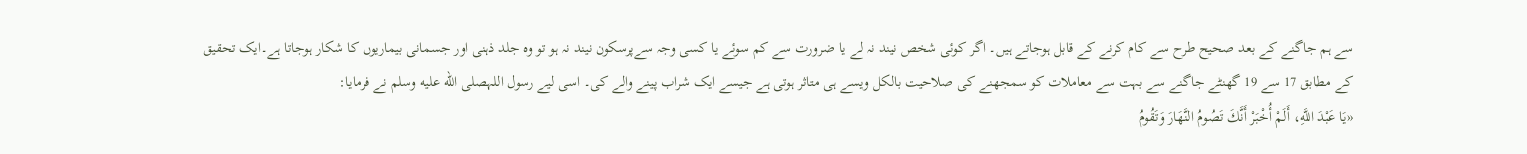سے ہم جاگنے کے بعد صحیح طرح سے کام کرنے کے قابل ہوجاتے ہیں۔ اگر کوئی شخص نیند نہ لے یا ضرورت سے کم سوئے یا کسی وجہ سےپرسکون نیند نہ ہو تو وہ جلد ذہنی اور جسمانی بیماریوں کا شکار ہوجاتا ہے۔ایک تحقیق کے مطابق 17 سے 19 گھنٹے جاگنے سے بہت سے معاملات کو سمجھنے کی صلاحیت بالکل ویسے ہی متاثر ہوتی ہے جیسے ایک شراب پینے والے کی۔ اسی لیے رسول اللہصلى الله عليه وسلم نے فرمایا:
«يَا عَبْدَ اللَّهِ، أَلَمْ أُخْبَرْ أَنَّكَ تَصُومُ النَّهَارَ وَتَقُومُ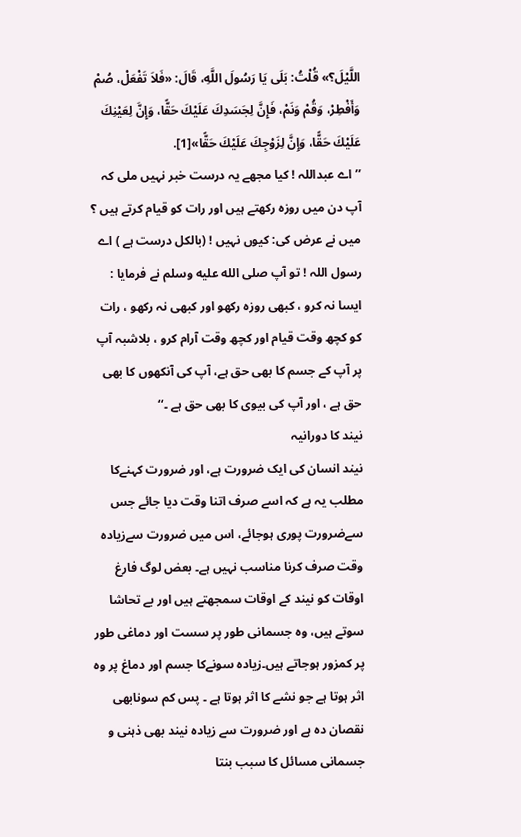اللَّيْلَ؟» قُلْتُ: بَلَى يَا رَسُولَ اللَّهِ، قَالَ: «فَلاَ تَفْعَلْ، صُمْ وَأَفْطِرْ، وَقُمْ وَنَمْ، فَإِنَّ لِجَسَدِكَ عَلَيْكَ حَقًّا، وَإِنَّ لِعَيْنِكَ عَلَيْكَ حَقًّا، وَإِنَّ لِزَوْجِكَ عَلَيْكَ حَقًّا»[1].
’’ اے عبداللہ ! کیا مجھے یہ درست خبر نہیں ملی کہ آپ دن میں روزہ رکھتے ہیں اور رات کو قیام کرتے ہیں ؟ میں نے عرض کی: کیوں نہیں ! (بالکل درست ہے ) اے رسول اللہ ! تو آپ صلى الله عليه وسلم نے فرمایا : ایسا نہ کرو ، کبھی روزہ رکھو اور کبھی نہ رکھو ، رات کو کچھ وقت قیام اور کچھ وقت آرام کرو ، بلاشبہ آپ پر آپ کے جسم کا بھی حق ہے، آپ کی آنکھوں کا بھی حق ہے ، اور آپ کی بیوی کا بھی حق ہے ۔‘‘
نیند کا دورانیہ
نیند انسان کی ایک ضرورت ہے، اور ضرورت کہنےکا مطلب یہ ہے کہ اسے صرف اتنا وقت دیا جائے جس سےضرورت پوری ہوجائے، اس میں ضرورت سےزیادہ وقت صرف کرنا مناسب نہیں ہے۔ بعض لوگ فارغ اوقات کو نیند کے اوقات سمجھتے ہیں اور بے تحاشا سوتے ہیں، وہ جسمانی طور پر سست اور دماغی طور پر کمزور ہوجاتے ہیں۔زیادہ سونےکا جسم اور دماغ پر وہ اثر ہوتا ہے جو نشے کا اثر ہوتا ہے ۔ پس کم سونابھی نقصان دہ ہے اور ضرورت سے زیادہ نیند بھی ذہنی و جسمانی مسائل کا سبب بنتا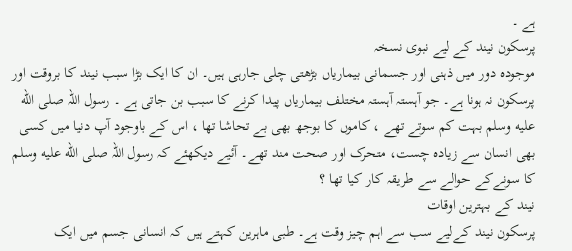ہے ۔
پرسکون نیند کے لیے نبوی نسخہ
موجودہ دور میں ذہنی اور جسمانی بیماریاں بڑھتی چلی جارہی ہیں۔ ان کا ایک بڑا سبب نیند کا بروقت اور پرسکون نہ ہونا ہے۔ جو آہستہ آہستہ مختلف بیماریاں پیدا کرنے کا سبب بن جاتی ہے ۔ رسول اللہ صلى الله عليه وسلم بہت کم سوتے تھے ، کاموں کا بوجھ بھی بے تحاشا تھا ، اس کے باوجود آپ دنیا میں کسی بھی انسان سے زیادہ چست، متحرک اور صحت مند تھے۔ آئیے دیکھئے کہ رسول اللہ صلى الله عليه وسلم کا سونےکے حوالے سے طریقہ کار کیا تھا ؟
نیند کے بہترین اوقات
پرسکون نیند کےلیے سب سے اہم چیز وقت ہے۔ طبی ماہرین کہتے ہیں کہ انسانی جسم میں ایک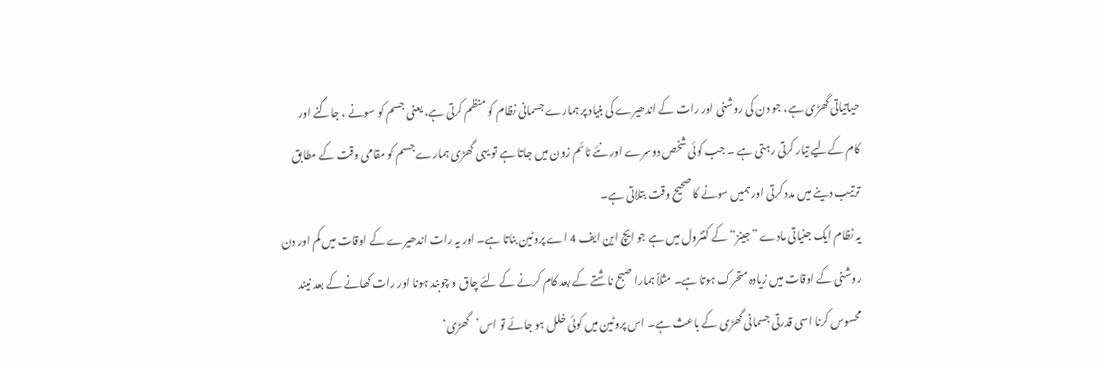حیاتیاتی گھڑی ہے، جو دن کی روشنی اور رات کے اندھیرے کی بنیاد پر ہمارے جسمانی نظام کو منظم کرتی ہے، یعنی جسم کو سونے ، جاگنے اور کام کےلیے تیار کرتی رہتی ہے ۔ جب کوئی شخص دوسرے اور نئے ٹائم زون میں جاتا ہے تو یہی گھڑی ہمارے جسم کو مقامی وقت کے مطابق ترتیب دینے میں مدد کرتی اور ہمیں سونے کا صحیح وقت بتلاتی ہے۔
یہ نظام ایک جنیاتی مادے ”جینز“ کے کنٹرول میں ہے جو ایچ این ایف 4 اے پروٹین بناتا ہے۔ اور یہ رات اندھیرے کے اوقات میں کم اور دن روشنی کے اوقات میں زیادہ متحرک ہوتا ہے۔ مثلاً ہمارا صبح ناشتے کے بعد کام کرنے کے لئے چاق و چوبند ہونا اور رات کھانے کے بعد نیند محسوس کرنا اسی قدرتی جسمانی گھڑی کے باعث ہے۔ اس پروٹین میں کوئی خلل ہو جائے تو اس’گھڑی‘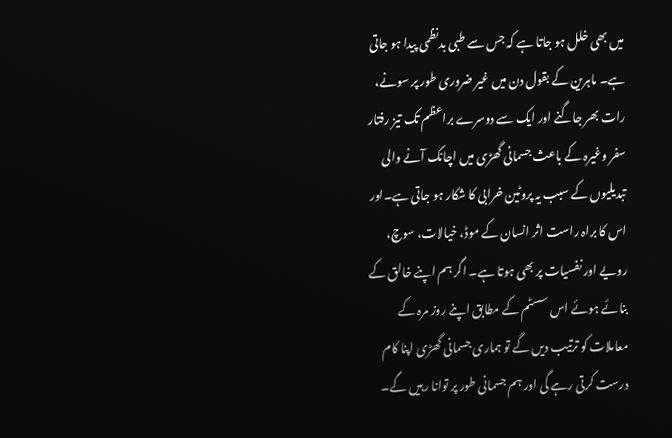میں بھی خلل ہو جاتا ہے کہ جس سے طبی بدنظمی پیدا ہو جاتی ہے۔ ماہرین کے بقول دن میں غیر ضروری طور پر سونے، رات بھر جاگنے اور ایک سے دوسرے براعظم تک تیز رفتار سفر وغیرہ کے باعث جسمانی گھڑی میں اچانک آنے والی تبدیلیوں کے سبب یہ پروٹین خرابی کا شکار ہو جاتی ہے۔اور اس کا براہ راست اثر انسان کے موڈ، خیالات، سوچ، رویے اور نفسیات پر بھی ہوتا ہے۔ اگر ہم اپنے خالق کے بنائے ہوئے اس سسٹم کے مطابق اپنے روز مرہ کے معاملات کو ترتیب دیں گے تو ہماری جسمانی گھڑی اپنا کام درست کرتی رہے گی اور ہم جسمانی طور پر توانا رہیں گے۔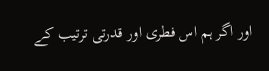اور اگر ہم اس فطری اور قدرتی ترتیب کے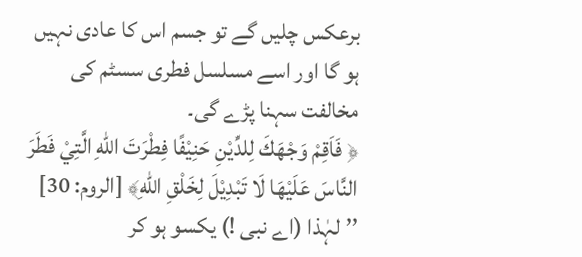برعکس چلیں گے تو جسم اس کا عادی نہیں ہو گا اور اسے مسلسل فطری سسٹم کی مخالفت سہنا پڑے گی۔
﴿ فَاَقِمْ وَجْهَكَ لِلدِّيْنِ حَنِيْفًا فِطْرَتَ اللّٰهِ الَّتِيْ فَطَرَ النَّاسَ عَلَيْهَا لَا تَبْدِيْلَ لِخَلْقِ اللّٰهِ﴾ [الروم: 30]
’’لہٰذا (اے نبی !) یکسو ہو کر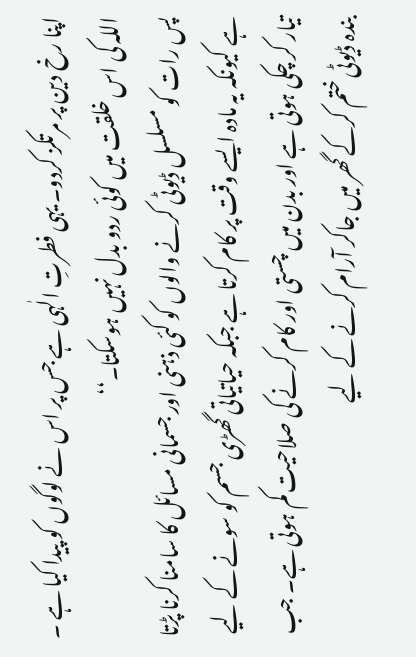اپنا رخ دین پر مرتکز کردو۔ یہی فطرتِ الٰہی ہے جس پر اس نے لوگوں کو پیدا کیا ہے ۔ اللہ کی اس خلقت میں کوئی ردو بدل نہیں ہوسکتا۔‘‘
پس رات کو مسلسل ڈیوٹی کرنے والوں کو کئی ذہنی اور جسمانی مسائل کا سامنا کرنا پڑتا ہے کیونکہ یہ مادہ ایسے وقت پر کام کرتا ہے جبکہ حیاتیاتی گھڑی جسم کو سونے کے لیے تیار کر چکی ہوتی ہے اور بدن میں چستی اور کام کرنے کی صلاحیت کم ہوتی ہے۔ جب بندہ ڈیوٹی ختم کرکے گھر میں جاکر آرام کرنے کے لیے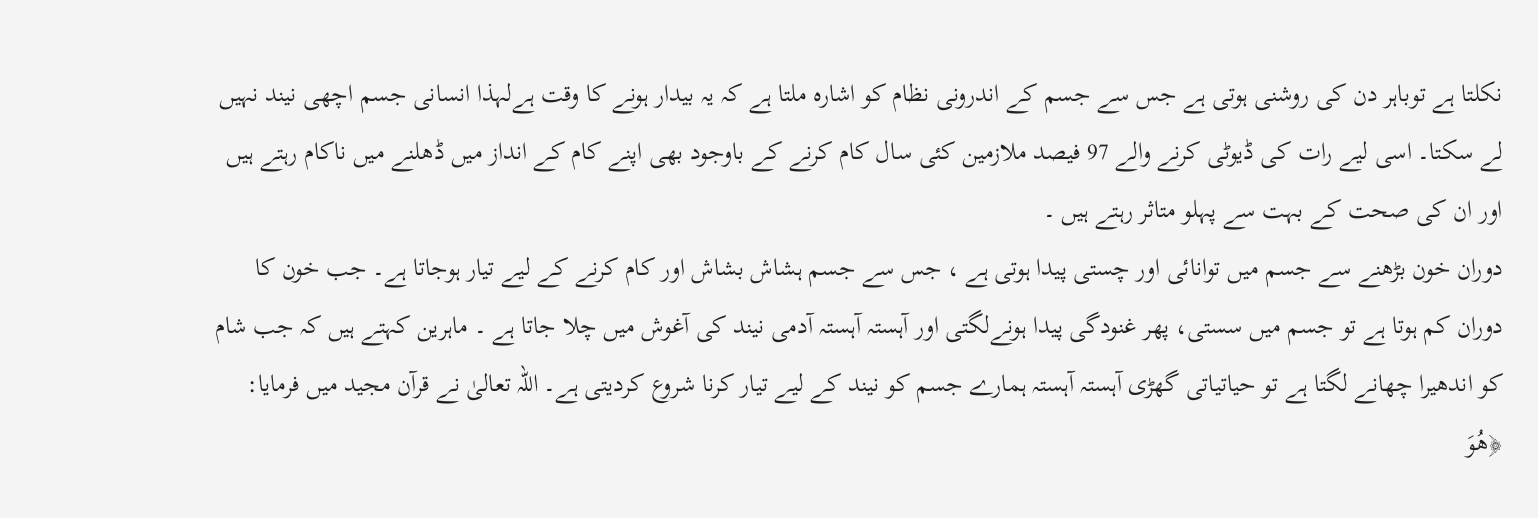نکلتا ہے توباہر دن کی روشنی ہوتی ہے جس سے جسم کے اندرونی نظام کو اشارہ ملتا ہے کہ یہ بیدار ہونے کا وقت ہےلہذا انسانی جسم اچھی نیند نہیں لے سکتا۔ اسی لیے رات کی ڈیوٹی کرنے والے 97 فیصد ملازمین کئی سال کام کرنے کے باوجود بھی اپنے کام کے انداز میں ڈھلنے میں ناکام رہتے ہیں اور ان کی صحت کے بہت سے پہلو متاثر رہتے ہیں ۔
دوران خون بڑھنے سے جسم میں توانائی اور چستی پیدا ہوتی ہے ، جس سے جسم ہشاش بشاش اور کام کرنے کے لیے تیار ہوجاتا ہے۔ جب خون کا دوران کم ہوتا ہے تو جسم میں سستی، پھر غنودگی پیدا ہونےلگتی اور آہستہ آہستہ آدمی نیند کی آغوش میں چلا جاتا ہے ۔ ماہرین کہتے ہیں کہ جب شام کو اندھیرا چھانے لگتا ہے تو حیاتیاتی گھڑی آہستہ آہستہ ہمارے جسم کو نیند کے لیے تیار کرنا شروع کردیتی ہے۔ اللہ تعالیٰ نے قرآن مجید میں فرمایا:
﴿هُوَ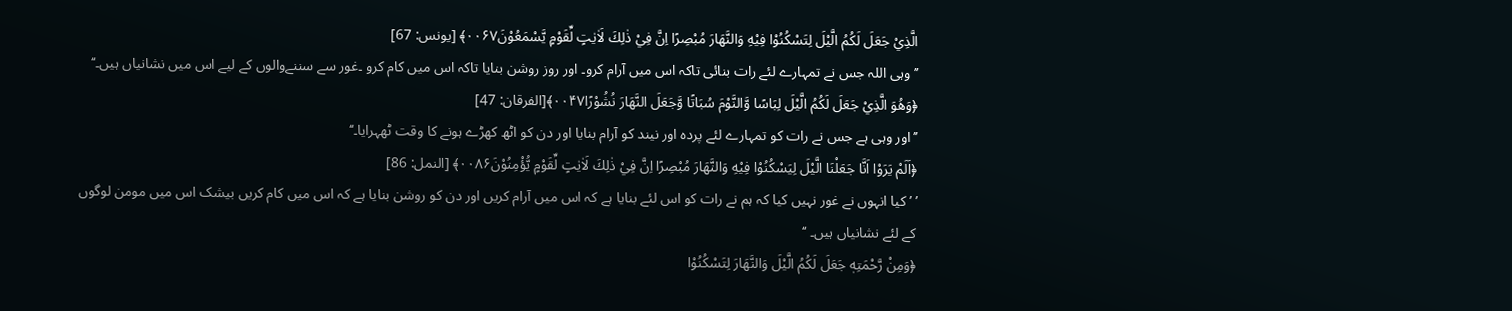الَّذِيْ جَعَلَ لَكُمُ الَّيْلَ لِتَسْكُنُوْا فِيْهِ وَالنَّهَارَ مُبْصِرًا اِنَّ فِيْ ذٰلِكَ لَاٰيٰتٍ لِّقَوْمٍ يَّسْمَعُوْنَ۰۰۶۷﴾ [يونس: 67]
’’وہی اللہ جس نے تمہارے لئے رات بنائی تاکہ اس میں آرام کرو۔ اور روز روشن بنایا تاکہ اس میں کام کرو ۔غور سے سننےوالوں کے لیے اس میں نشانیاں ہیں۔‘‘
﴿وَهُوَ الَّذِيْ جَعَلَ لَكُمُ الَّيْلَ لِبَاسًا وَّالنَّوْمَ سُبَاتًا وَّجَعَلَ النَّهَارَ نُشُوْرًا۰۰۴۷﴾[الفرقان: 47]
’’اور وہی ہے جس نے رات کو تمہارے لئے پردہ اور نیند کو آرام بنایا اور دن کو اٹھ کھڑے ہونے کا وقت ٹھہرایا۔‘‘
﴿اَلَمْ يَرَوْا اَنَّا جَعَلْنَا الَّيْلَ لِيَسْكُنُوْا فِيْهِ وَالنَّهَارَ مُبْصِرًا اِنَّ فِيْ ذٰلِكَ لَاٰيٰتٍ لِّقَوْمٍ يُّؤْمِنُوْنَ۰۰۸۶﴾ [النمل: 86]
’ ’ کیا انہوں نے غور نہیں کیا کہ ہم نے رات کو اس لئے بنایا ہے کہ اس میں آرام کریں اور دن کو روشن بنایا ہے کہ اس میں کام کریں بیشک اس میں مومن لوگوں کے لئے نشانیاں ہیں۔ ‘‘
﴿وَمِنْ رَّحْمَتِهٖ جَعَلَ لَكُمُ الَّيْلَ وَالنَّهَارَ لِتَسْكُنُوْا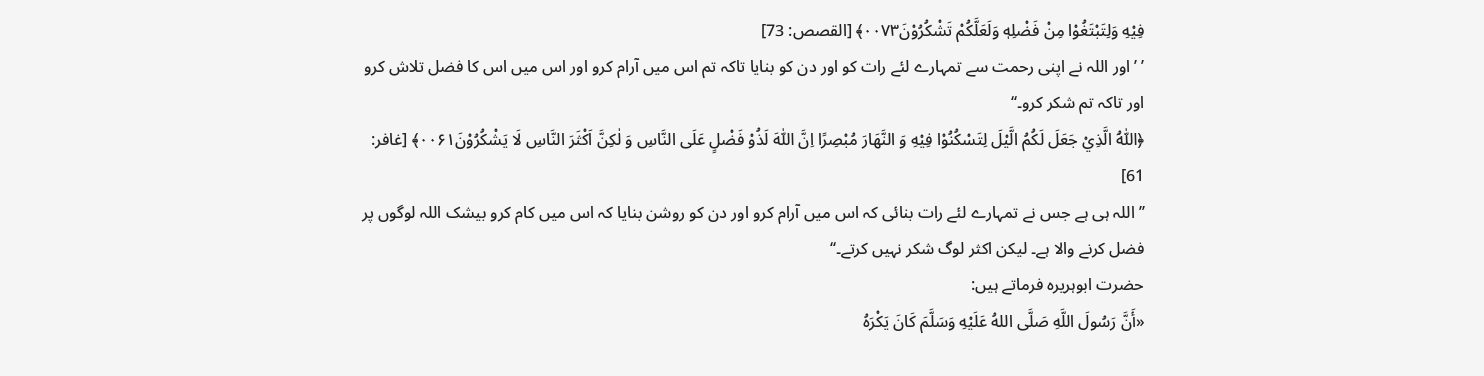فِيْهِ وَلِتَبْتَغُوْا مِنْ فَضْلِهٖ وَلَعَلَّكُمْ تَشْكُرُوْنَ۰۰۷۳﴾ [القصص: 73]
’ ’ اور اللہ نے اپنی رحمت سے تمہارے لئے رات کو اور دن کو بنایا تاکہ تم اس میں آرام کرو اور اس میں اس کا فضل تلاش کرو اور تاکہ تم شکر کرو۔‘‘
﴿اَللّٰهُ الَّذِيْ جَعَلَ لَكُمُ الَّيْلَ لِتَسْكُنُوْا فِيْهِ وَ النَّهَارَ مُبْصِرًا اِنَّ اللّٰهَ لَذُوْ فَضْلٍ عَلَى النَّاسِ وَ لٰكِنَّ اَكْثَرَ النَّاسِ لَا يَشْكُرُوْنَ۰۰۶۱﴾ [غافر: 61]
’’اللہ ہی ہے جس نے تمہارے لئے رات بنائی کہ اس میں آرام کرو اور دن کو روشن بنایا کہ اس میں کام کرو بیشک اللہ لوگوں پر فضل کرنے والا ہے۔ لیکن اکثر لوگ شکر نہیں کرتے۔‘‘
حضرت ابوہریرہ فرماتے ہیں:
«أَنَّ رَسُولَ اللَّهِ صَلَّى اللهُ عَلَيْهِ وَسَلَّمَ كَانَ يَكْرَهُ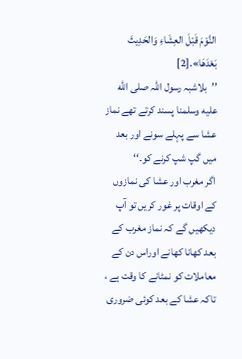النَّوْمَ قَبْلَ العِشَاءِ وَالحَدِيثَ بَعْدَهَا».[2]
’’بلاشبہ رسول اللہ صلى الله عليه وسلمنا پسند کرتے تھے نماز عشا سے پہلے سونے اور بعد میں گپ شپ کرنے کو۔‘‘
اگر مغرب اور عشا کی نمازوں کے اوقات پر غور کریں تو آپ دیکھیں گے کہ نماز مغرب کے بعد کھانا کھانے اوراس دن کے معاملات کو نمٹانے کا وقت ہے ، تاکہ عشا کے بعد کوئی ضروری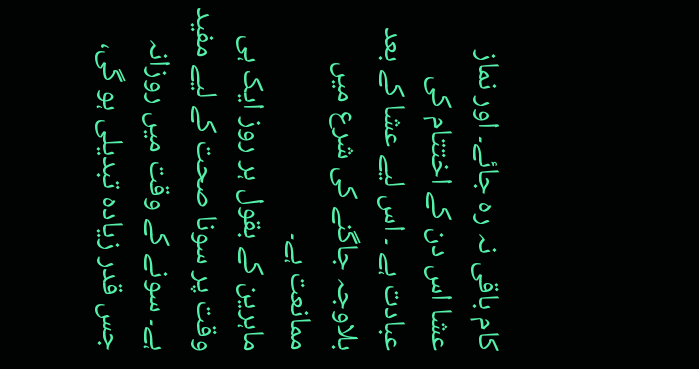کام باقی نہ رہ جائے۔ اور نماز عشا اس دن کے اختتام کی عبادت ہے ۔ اس لیے عشا کے بعد بلاوجہ جاگنے کی شرع میں ممانعت ہے۔
ماہرین کے بقول ہر روز ایک ہی وقت پر سونا صحت کے لیے مفید ہے۔ سونے کے وقت میں روزانہ جس قدر زیادہ تبدیلی ہو گی،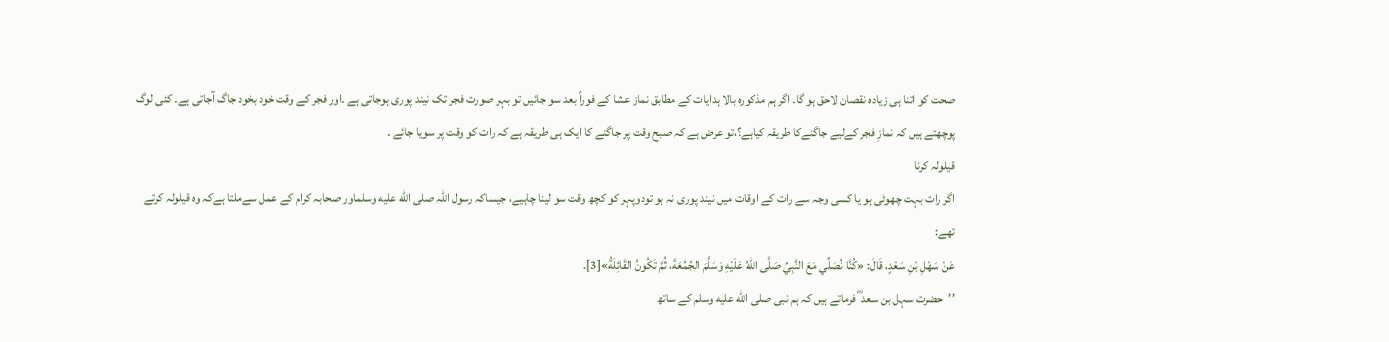صحت کو اتنا ہی زیادہ نقصان لاحق ہو گا۔ اگر ہم مذکورہ بالا ہدایات کے مطابق نماز عشا کے فوراً بعد سو جائیں تو بہر صورت فجر تک نیند پوری ہوجاتی ہے ۔اور فجر کے وقت خود بخود جاگ آجاتی ہے۔ کئی لوگ پوچھتے ہیں کہ نمازِ فجر کےلیے جاگنےکا طریقہ کیاہے؟،تو عرض ہے کہ صبح وقت پر جاگنے کا ایک ہی طریقہ ہے کہ رات کو وقت پر سویا جائے ۔
قیلولہ کرنا
اگر رات بہت چھوٹی ہو یا کسی وجہ سے رات کے اوقات میں نیند پوری نہ ہو تودوپہر کو کچھ وقت سو لینا چاہیے، جیساکہ رسول اللہ صلى الله عليه وسلماور صحابہ کرام کے عمل سےملتا ہےکہ وہ قیلولہ کرتے تھے:
عَنْ سَهْلِ بْنِ سَعْدٍ، قَالَ: «كُنَّا نُصَلِّي مَعَ النَّبِيِّ صَلَّى اللهُ عَلَيْهِ وَسَلَّمَ الجُمُعَةَ، ثُمَّ تَكُونُ القَائِلَةُ»[3].
’’حضرت سہل بن سعد ؓ فرماتے ہیں کہ ہم نبی صلى الله عليه وسلم کے ساتھ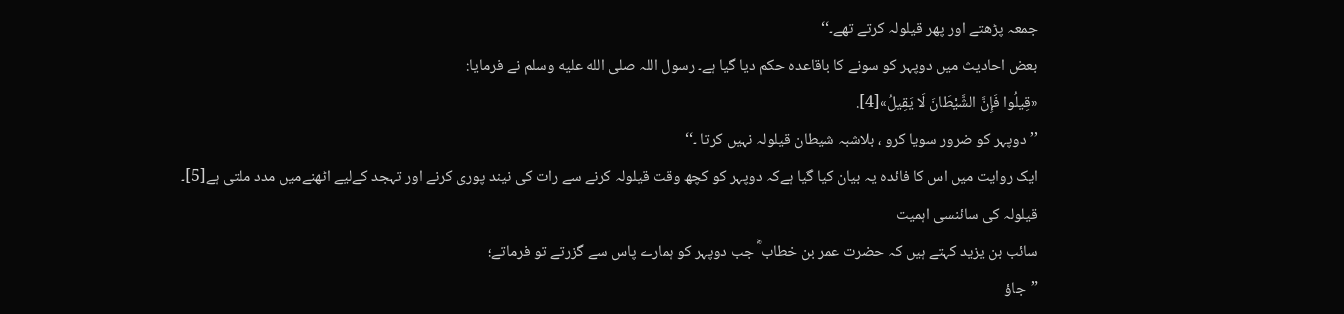جمعہ پڑھتے اور پھر قیلولہ کرتے تھے۔‘‘
بعض احادیث میں دوپہر کو سونے کا باقاعدہ حکم دیا گیا ہے۔ رسول اللہ صلى الله عليه وسلم نے فرمایا:
«قِيلُوا فَإِنَّ الشَّيْطَانَ لَا يَقِيلُ»[4].
’’ دوپہر کو ضرور سویا کرو ، بلاشبہ شیطان قیلولہ نہیں کرتا ۔‘‘
ایک روایت میں اس کا فائدہ یہ بیان کیا گیا ہےکہ دوپہر کو کچھ وقت قیلولہ کرنے سے رات کی نیند پوری کرنے اور تہجد کےلیے اٹھنےمیں مدد ملتی ہے[5]۔
قیلولہ کی سائنسی اہمیت
سائب بن یزید کہتے ہیں کہ حضرت عمر بن خطاب ؓ جب دوپہر کو ہمارے پاس سے گزرتے تو فرماتے؛
”جاؤ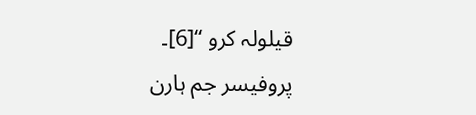قیلولہ کرو “[6]۔
پروفیسر جم ہارن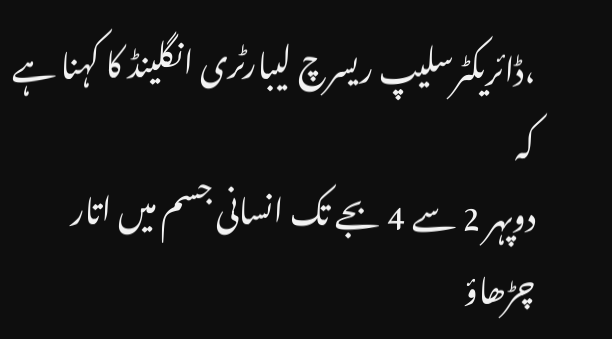،ڈائریکٹرسلیپ ریسرچ لیبارٹری انگلینڈ کا کہنا ہے کہ
دوپہر 2 سے 4 بجے تک انسانی جسم میں اتار چڑھاؤ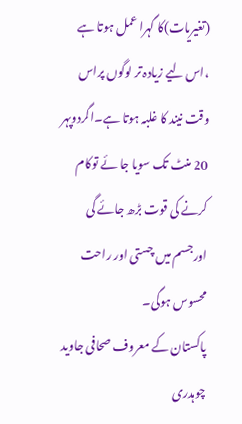(تغیریات)کا گہرا عمل ہوتا ہے ،اس لیے زیادہ تر لوگوں پراس وقت نیند کا غلبہ ہوتا ہے۔اگردوپہر 20 منٹ تک سویا جا ئے توکام کرنے کی قوت بڑھ جائے گی اورجسم میں چستی اور راحت محسوس ہوگی۔
پاکستان کے معروف صحافی جاوید چوہدری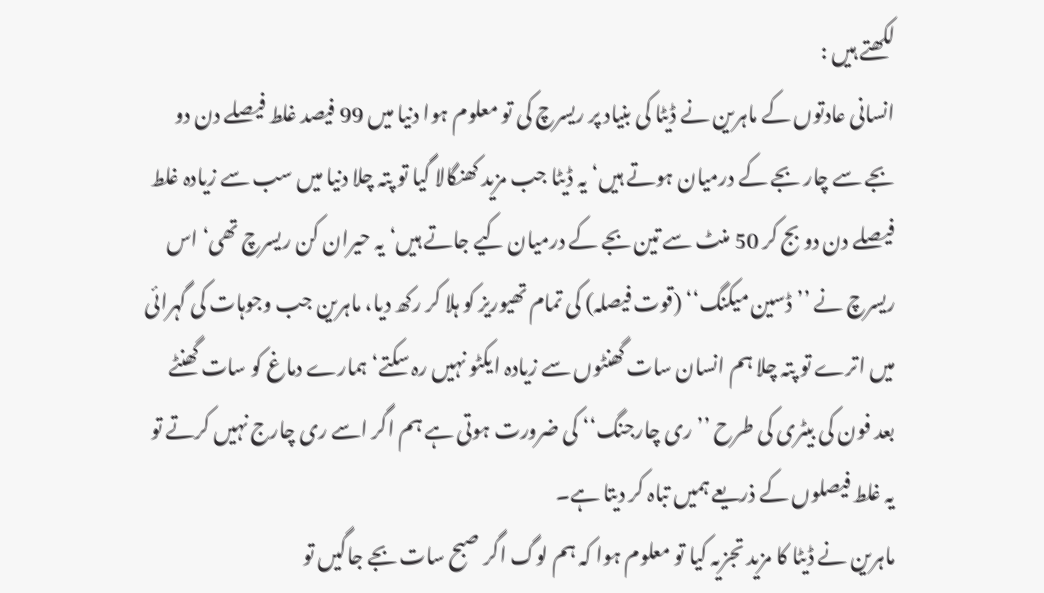لکھتے ہیں :
انسانی عادتوں کے ماہرین نے ڈیٹا کی بنیاد پر ریسرچ کی تو معلوم ہوا دنیا میں 99 فیصد غلط فیصلے دن دو بجے سے چار بجے کے درمیان ہوتے ہیں‘ یہ ڈیٹا جب مزید کھنگالا گیا تو پتہ چلا دنیا میں سب سے زیادہ غلط فیصلے دن دو بج کر 50 منٹ سے تین بجے کے درمیان کیے جاتے ہیں‘ یہ حیران کن ریسرچ تھی‘ اس ریسرچ نے ’’ڈسین میکنگ‘‘ (قوت فیصلہ) کی تمام تھیوریز کو ہلا کر رکھ دیا، ماہرین جب وجوہات کی گہرائی میں اترے تو پتہ چلا ہم انسان سات گھنٹوں سے زیادہ ایکٹو نہیں رہ سکتے‘ ہمارے دماغ کو سات گھنٹے بعد فون کی بیٹری کی طرح ’’ری چارجنگ‘‘ کی ضرورت ہوتی ہے ہم اگر اسے ری چارج نہیں کرتے تو یہ غلط فیصلوں کے ذریعے ہمیں تباہ کر دیتا ہے۔
ماہرین نے ڈیٹا کا مزید تجزیہ کیا تو معلوم ہوا کہ ہم لوگ اگر صبح سات بجے جاگیں تو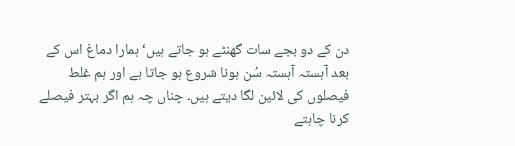دن کے دو بجے سات گھنٹے ہو جاتے ہیں‘ ہمارا دماغ اس کے بعد آہستہ آہستہ سُن ہونا شروع ہو جاتا ہے اور ہم غلط فیصلوں کی لائین لگا دیتے ہیں۔ چناں چہ ہم اگر بہتر فیصلے کرنا چاہتے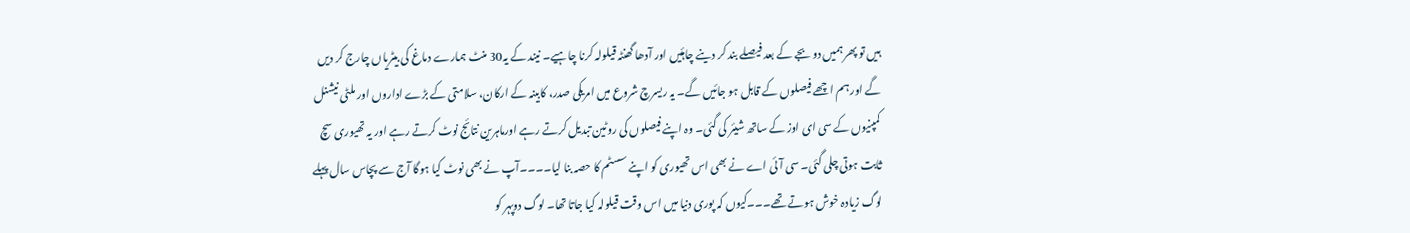ہیں تو پھر ہمیں دو بجے کے بعد فیصلے بند کر دینے چاہئیں اور آدھا گھنٹہ قیلولہ کرنا چاہیے۔ نیند کے یہ30 منٹ ہمارے دماغ کی بیٹریاں چارج کر دیں گے اور ہم اچھے فیصلوں کے قابل ہو جائیں گے۔ یہ ریسرچ شروع میں امریکی صدر، کابینہ کے ارکان، سلامتی کے بڑے اداروں اور ملٹی نیشنل کمپنیوں کے سی ای اوز کے ساتھ شیئر کی گئی۔ وہ اپنے فیصلوں کی روٹین تبدیل کرتے رہے اورماہرین نتائج نوٹ کرتے رہے اور یہ تھیوری سچ ثابت ہوتی چلی گئی۔ سی آئی اے نے بھی اس تھیوری کو اپنے سسٹم کا حصہ بنا لیا۔۔۔۔آپ نے بھی نوٹ کیا ہوگا آج سے پچاس سال پہلے لوگ زیادہ خوش ہوتے تھے۔۔۔کیوں کہ پوری دنیا میں اس وقت قیلولہ کیا جاتا تھا۔ لوگ دوپہر کو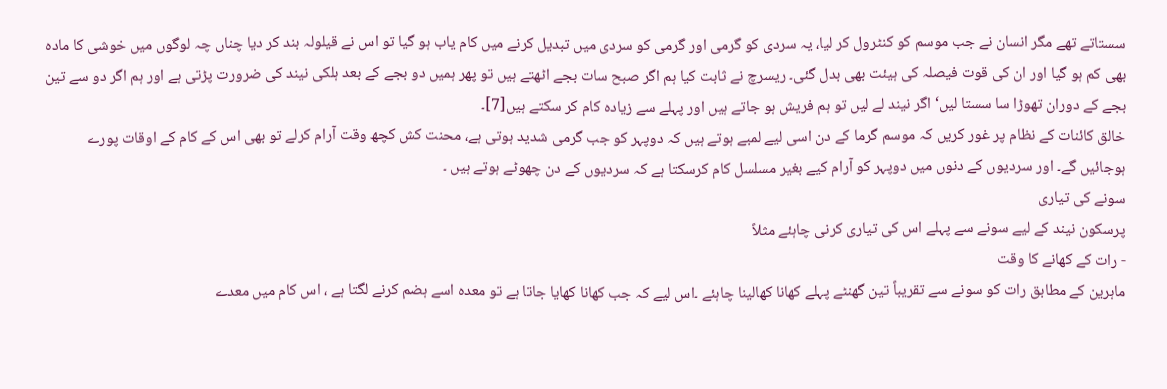سستاتے تھے مگر انسان نے جب موسم کو کنٹرول کر لیا، یہ سردی کو گرمی اور گرمی کو سردی میں تبدیل کرنے میں کام یاب ہو گیا تو اس نے قیلولہ بند کر دیا چناں چہ لوگوں میں خوشی کا مادہ بھی کم ہو گیا اور ان کی قوت فیصلہ کی ہیئت بھی بدل گئی۔ ریسرچ نے ثابت کیا ہم اگر صبح سات بجے اٹھتے ہیں تو پھر ہمیں دو بجے کے بعد ہلکی نیند کی ضرورت پڑتی ہے اور ہم اگر دو سے تین بجے کے دوران تھوڑا سا سستا لیں‘ اگر نیند لے لیں تو ہم فریش ہو جاتے ہیں اور پہلے سے زیادہ کام کر سکتے ہیں[7]۔
خالق کائنات کے نظام پر غور کریں کہ موسم گرما کے دن اسی لیے لمبے ہوتے ہیں کہ دوپہر کو جب گرمی شدید ہوتی ہے، محنت کش کچھ وقت آرام کرلے تو بھی اس کے کام کے اوقات پورے ہوجائیں گے۔ اور سردیوں کے دنوں میں دوپہر کو آرام کیے بغیر مسلسل کام کرسکتا ہے کہ سردیوں کے دن چھوٹے ہوتے ہیں ۔
سونے کی تیاری
پرسکون نیند کے لیے سونے سے پہلے اس کی تیاری کرنی چاہئے مثلاً
- رات کے کھانے کا وقت
ماہرین کے مطابق رات کو سونے سے تقریباً تین گھنٹے پہلے کھانا کھالینا چاہئے ۔اس لیے کہ جب کھانا کھایا جاتا ہے تو معدہ اسے ہضم کرنے لگتا ہے ، اس کام میں معدے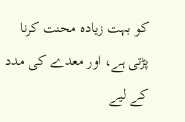کو بہت زیادہ محنت کرنا پڑتی ہے، اور معدے کی مدد کے لیے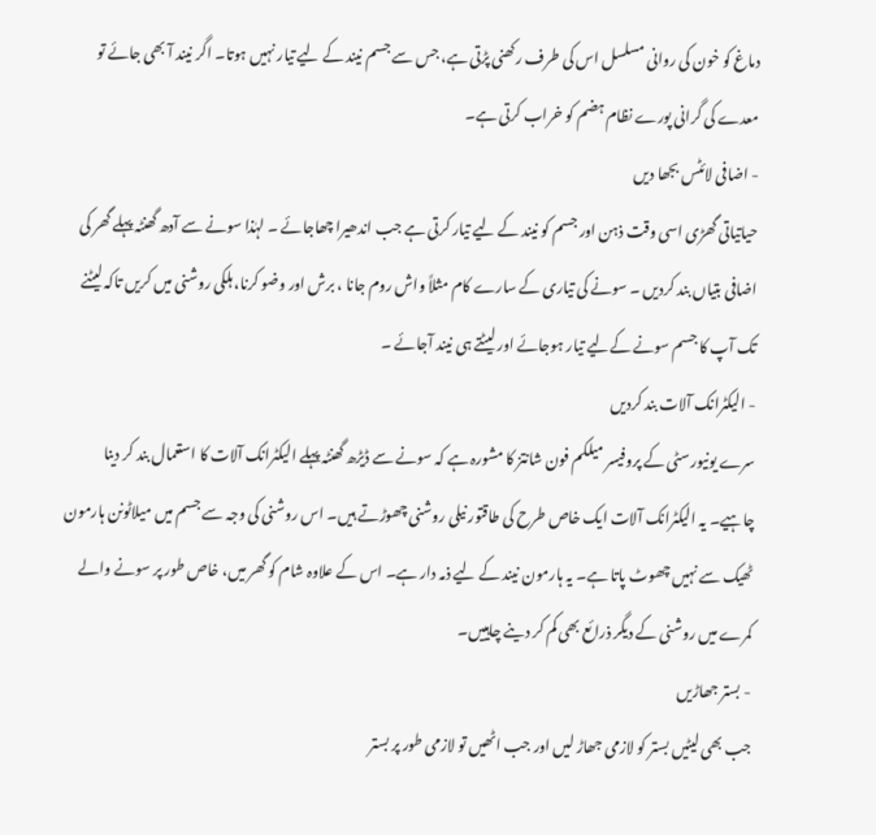دماغ کو خون کی روانی مسلسل اس کی طرف رکھنی پڑتی ہے، جس سے جسم نیند کے لیے تیار نہیں ہوتا۔ اگر نیند آ بھی جائے تو معدے کی گرانی پورے نظام ہضم کو خراب کرتی ہے۔
- اضافی لائٹس بجھا دیں
حیاتیاتی گھڑی اسی وقت ذہن اور جسم کو نیند کے لیے تیار کرتی ہے جب اندھیرا چھاجائے ۔ لہٰذا سونے سے آدھ گھنٹہ پہلے گھر کی اضافی بتیاں بند کردیں ۔ سونے کی تیاری کے سارے کام مثلاً واش روم جانا ، برش اور وضو کرنا، ہلکی روشنی میں کریں تاکہ لیٹنے تک آپ کا جسم سونے کےلیے تیار ہوجائے اور لیٹتے ہی نیند آجائے ۔
- الیکٹرانک آلات بند کردیں
سرے یونیورسٹی کے پروفیسر میلکم فون شانتز کا مشورہ ہے کہ سونے سے ڈیڑھ گھنٹہ پہلے الیکٹرانک آلات کا استعمال بند کر دینا چاہیے۔ یہ الیکٹرانک آلات ایک خاص طرح کی طاقتور نیلی روشنی چھوڑتے ہیں۔ اس روشنی کی وجہ سے جسم میں میلاٹونن ہارمون ٹھیک سے نہیں چھوٹ پاتا ہے۔ یہ ہارمون نیند کے لیے ذمہ دار ہے۔ اس کے علاوہ شام کو گھر میں، خاص طور پر سونے والے کمرے میں روشنی کے دیگر ذرائع بھی کم کر دینے چاہییں۔
- بستر جھاڑیں
جب بھی لیٹیں بستر کو لازمی جھاڑ لیں اور جب اٹھیں تو لازمی طور پر بستر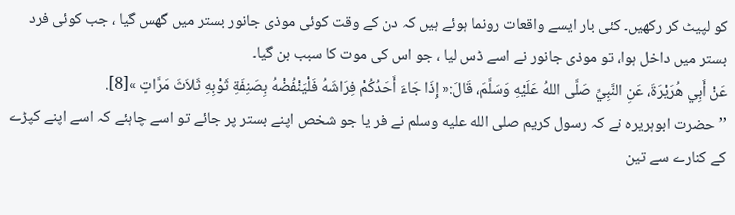کو لپیٹ کر رکھیں۔ کئی بار ایسے واقعات رونما ہوئے ہیں کہ دن کے وقت کوئی موذی جانور بستر میں گھس گیا ، جب کوئی فرد بستر میں داخل ہوا، تو موذی جانور نے اسے ڈس لیا ، جو اس کی موت کا سبب بن گیا۔
عَنْ أَبِي هُرَيْرَةَ، عَنِ النَّبِيِّ صَلَّى اللهُ عَلَيْهِ وَسَلَّمَ، قَالَ:« إِذَا جَاءَ أَحَدُكُمْ فِرَاشَهُ فَلْيَنْفُضْهُ بِصَنِفَةِ ثَوْبِهِ ثَلاَثَ مَرَّاتٍ »[8].
’’ حضرت ابوہریرہ نے کہ رسول کریم صلى الله عليه وسلم نے فر یا جو شخص اپنے بستر پر جائے تو اسے چاہئے کہ اسے اپنے کپڑے کے کنارے سے تین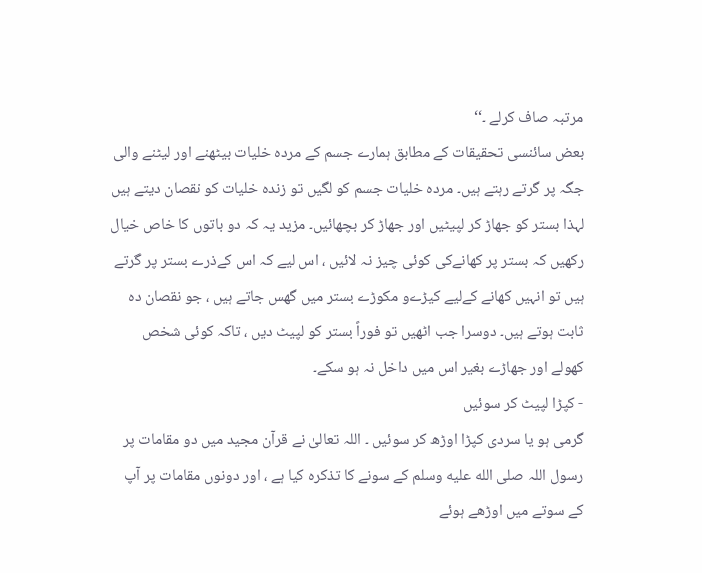مرتبہ صاف کرلے ۔‘‘
بعض سائنسی تحقیقات کے مطابق ہمارے جسم کے مردہ خلیات بیٹھنے اور لیٹنے والی جگہ پر گرتے رہتے ہیں۔ مردہ خلیات جسم کو لگیں تو زندہ خلیات کو نقصان دیتے ہیں لہذا بستر کو جھاڑ کر لپیٹیں اور جھاڑ کر بچھائیں۔ مزید یہ کہ دو باتوں کا خاص خیال رکھیں کہ بستر پر کھانےکی کوئی چیز نہ لائیں ، اس لیے کہ اس کےذرے بستر پر گرتے ہیں تو انہیں کھانے کےلیے کیڑےو مکوڑے بستر میں گھس جاتے ہیں ، جو نقصان دہ ثابت ہوتے ہیں۔ دوسرا جب اٹھیں تو فوراً بستر کو لپیٹ دیں ، تاکہ کوئی شخص کھولے اور جھاڑے بغیر اس میں داخل نہ ہو سکے۔
- کپڑا لپیٹ کر سوئیں
گرمی ہو یا سردی کپڑا اوڑھ کر سوئیں ۔ اللہ تعالیٰ نے قرآن مجید میں دو مقامات پر رسول اللہ صلى الله عليه وسلم کے سونے کا تذکرہ کیا ہے ، اور دونوں مقامات پر آپ کے سوتے میں اوڑھے ہوئے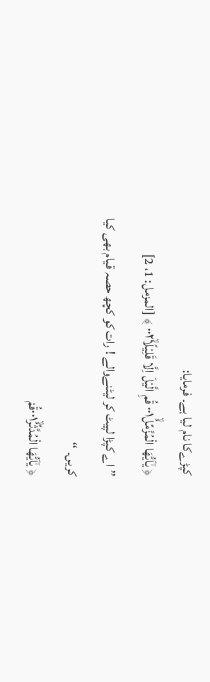کپڑےکا نام لیا ہے۔ فرمایا:
﴿ يٰۤاَيُّهَا الْمُزَّمِّلُۙ۰۰۱ قُمِ الَّيْلَ اِلَّا قَلِيْلًاۙ۰۰۲ ﴾ [المزمل: 1، 2]
’’ اے کپڑا لپیٹ کر لیٹنےوالے ! رات کو کچھ حصہ قیام بھی کیا کریں۔ ‘‘
﴿ يٰۤاَيُّهَا الْمُدَّثِّرُۙ۰۰۱قُمْ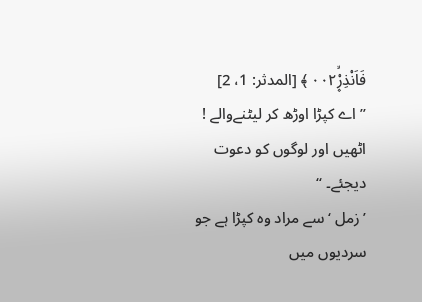فَاَنْذِرْ۪ۙ۰۰۲ ﴾ [المدثر: 1، 2]
’’ اے کپڑا اوڑھ کر لیٹنےوالے ! اٹھیں اور لوگوں کو دعوت دیجئے۔ ‘‘
’زمل ‘ سے مراد وہ کپڑا ہے جو سردیوں میں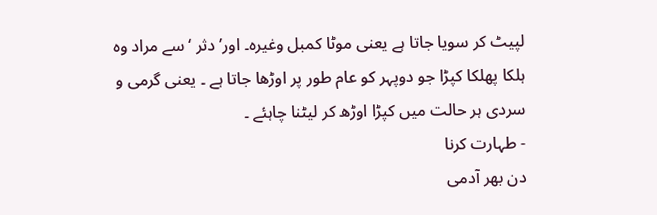لپیٹ کر سویا جاتا ہے یعنی موٹا کمبل وغیرہ۔ اور’ دثر ‘ سے مراد وہ ہلکا پھلکا کپڑا جو دوپہر کو عام طور پر اوڑھا جاتا ہے ۔ یعنی گرمی و سردی ہر حالت میں کپڑا اوڑھ کر لیٹنا چاہئے ۔
- طہارت کرنا
دن بھر آدمی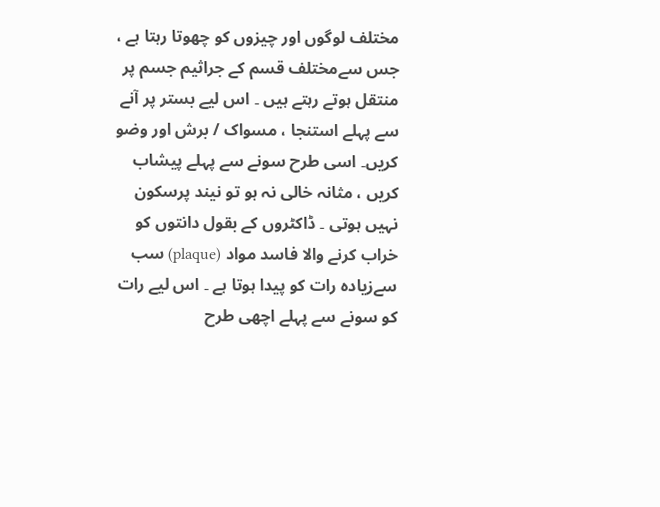مختلف لوگوں اور چیزوں کو چھوتا رہتا ہے ، جس سےمختلف قسم کے جراثیم جسم پر منتقل ہوتے رہتے ہیں ۔ اس لیے بستر پر آنے سے پہلے استنجا ، مسواک / برش اور وضو کریں۔ اسی طرح سونے سے پہلے پیشاب کریں ، مثانہ خالی نہ ہو تو نیند پرسکون نہیں ہوتی ۔ ڈاکٹروں کے بقول دانتوں کو خراب کرنے والا فاسد مواد (plaque) سب سےزیادہ رات کو پیدا ہوتا ہے ۔ اس لیے رات کو سونے سے پہلے اچھی طرح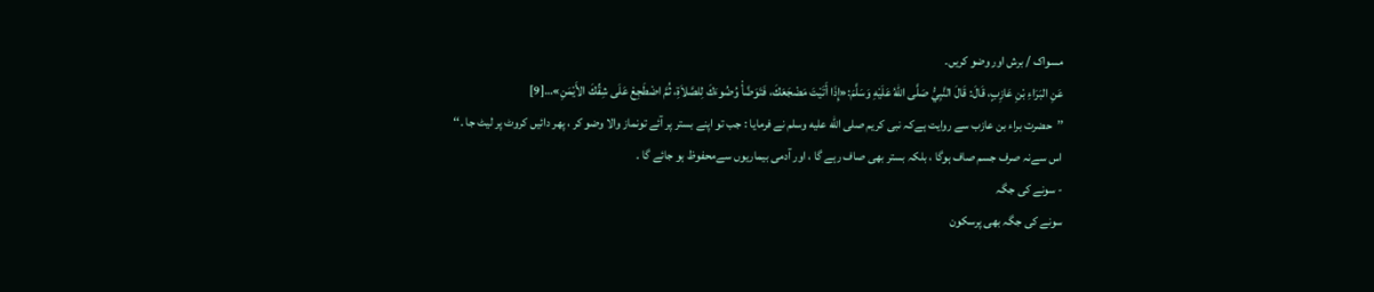مسواک / برش اور وضو کریں۔
عَنِ البَرَاءِ بْنِ عَازِبٍ، قَالَ: قَالَ النَّبِيُّ صَلَّى اللهُ عَلَيْهِ وَسَلَّمَ:«إِذَا أَتَيْتَ مَضْجَعَكَ، فَتَوَضَّأْ وُضُوءَكَ لِلصَّلاَةِ، ثُمَّ اضْطَجِعْ عَلَى شِقِّكَ الأَيْمَنِ»…[9]
’’حضرت براء بن عازب سے روایت ہےکہ نبی کریم صلى الله عليه وسلم نے فرمایا : جب تو اپنے بستر پر آئے تونماز والا وضو کر ، پھر دائیں کروٹ پر لیٹ جا ۔‘‘
اس سےنہ صرف جسم صاف ہوگا ، بلکہ بستر بھی صاف رہے گا ، اور آدمی بیماریوں سےمحفوظ ہو جائے گا ۔
- سونے کی جگہ
سونے کی جگہ بھی پرسکون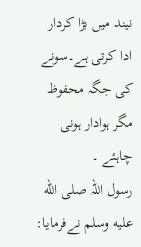نیند میں بڑا کردار ادا کرتی ہے۔سونے کی جگہ محفوظ مگر ہوادار ہونی چاہئے ۔
رسول اللہ صلى الله عليه وسلم نےفرمایا: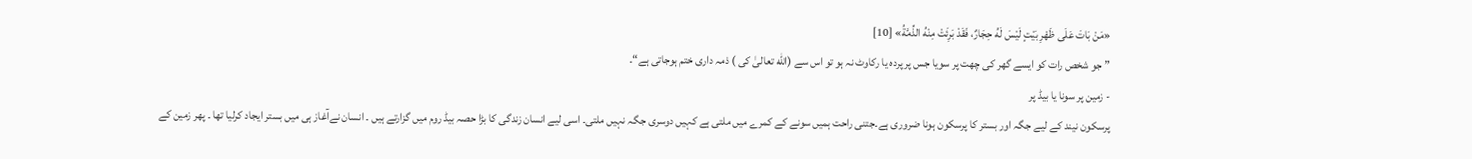«مَنْ بَاتَ عَلَى ظَهْرِ بَيْتٍ لَيْسَ لَهُ حِجَارٌ، فَقَدْ بَرِئَتْ مِنْهُ الذِّمَّةُ» [10]
” جو شخص رات کو ایسے گھر کی چھت پر سویا جس پر پردہ یا رکاوٹ نہ ہو تو اس سے (الله تعالیٰ کی ) ذمہ داری ختم ہوجاتی ہے“۔
- زمین پر سونا یا بیڈ پر
پرسکون نیند کے لیے جگہ اور بستر کا پرسکون ہونا ضروری ہے۔جتنی راحت ہمیں سونے کے کمرے میں ملتی ہے کہیں دوسری جگہ نہیں ملتی۔ اسی لیے انسان زندگی کا بڑا حصہ بیڈ روم میں گزارتے ہیں ۔ انسان نےآغاز ہی میں بستر ایجاد کرلیا تھا ۔ پھر زمین کے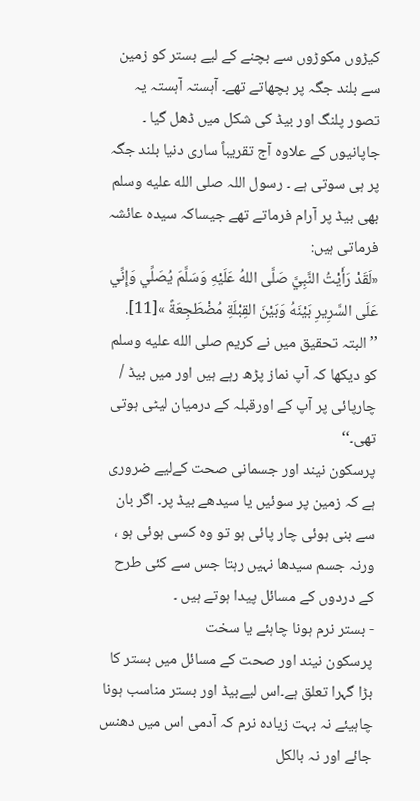کیڑوں مکوڑوں سے بچنے کے لیے بستر کو زمین سے بلند جگہ پر بچھاتے تھے۔ آہستہ آہستہ یہ تصور پلنگ اور بیڈ کی شکل میں ڈھل گیا ۔ جاپانیوں کے علاوہ آج تقریباً ساری دنیا بلند جگہ پر ہی سوتی ہے ۔ رسول اللہ صلى الله عليه وسلم بھی بیڈ پر آرام فرماتے تھے جیساکہ سیدہ عائشہ فرماتی ہیں:
«لَقَدْ رَأَيْتُ النَّبِيَّ صَلَّى اللهُ عَلَيْهِ وَسَلَّمَ يُصَلِّي وَإِنِّي عَلَى السَّرِيرِ بَيْنَهُ وَبَيْنَ القِبْلَةِ مُضْطَجِعَةً »[11].
’’البتہ تحقیق میں نے کریم صلى الله عليه وسلم کو دیکھا کہ آپ نماز پڑھ رہے ہیں اور میں بیڈ / چارپائی پر آپ کے اورقبلہ کے درمیان لیٹی ہوتی تھی۔‘‘
پرسکون نیند اور جسمانی صحت کےلیے ضروری ہے کہ زمین پر سوئیں یا سیدھے بیڈ پر۔ اگر بان سے بنی ہوئی چار پائی ہو تو وہ کسی ہوئی ہو ، ورنہ جسم سیدھا نہیں رہتا جس سے کئی طرح کے دردوں کے مسائل پیدا ہوتے ہیں ۔
- بستر نرم ہونا چاہئے یا سخت
پرسکون نیند اور صحت کے مسائل میں بستر کا بڑا گہرا تعلق ہے۔اس لیےبیڈ اور بستر مناسب ہونا چاہیئے نہ بہت زیادہ نرم کہ آدمی اس میں دھنس جائے اور نہ بالکل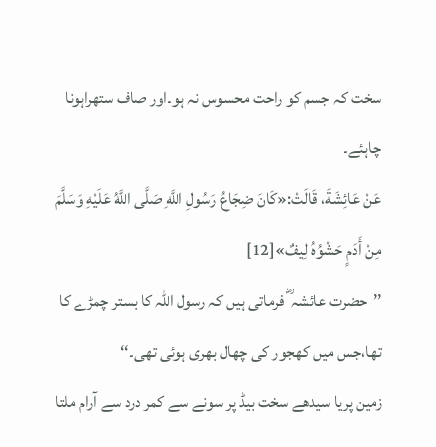سخت کہ جسم کو راحت محسوس نہ ہو۔اور صاف ستھراہونا چاہئے۔
عَنْ عَائِشَةَ، قَالَتْ:«كَانَ ضِجَاعُ رَسُولِ اللَّهِ صَلَّى اللَّهُ عَلَيْهِ وَسَلَّمَ مِنْ أَدَمٍ حَشْوُهُ لِيفٌ»[12]
’’حضرت عائشہ ؓ فرماتی ہیں کہ رسول اللہ کا بستر چمڑے کا تھا،جس میں کھجور کی چھال بھری ہوئی تھی۔‘‘
زمین پریا سیدھے سخت بیڈ پر سونے سے کمر درد سے آرام ملتا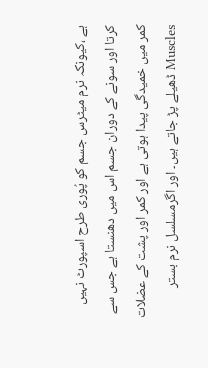ہے ،کیونکہ نرم میٹرس جسم کو پُوری طرح اسپورٹ نہیں کرتا اور سونے کے دوران جسم اس میں دھنستا ہے جس سے کمر میں خمیدگی پیدا ہوتی ہے اور کمر اور پشت کے عضلات Muscles ڈھیلے پڑ جاتے ہیں۔ اور اگرمسلسل نرم بستر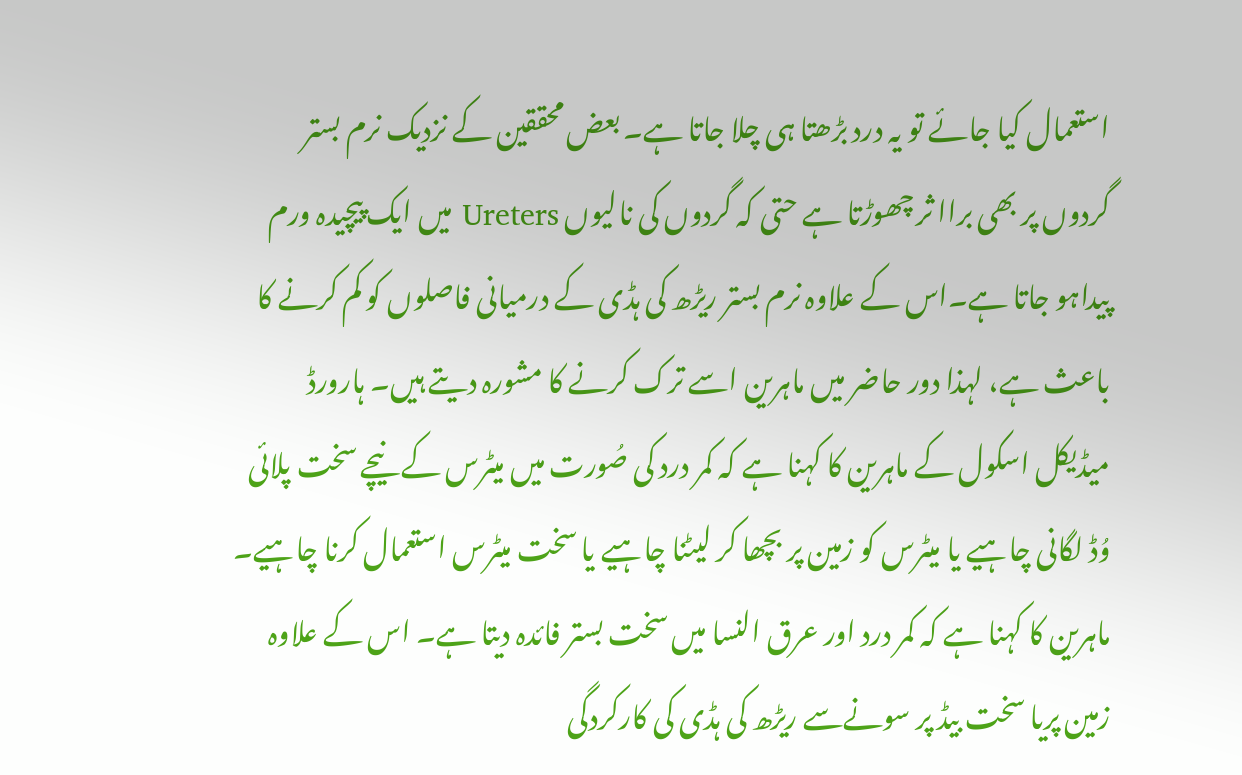استعمال کیا جائے تو یہ درد بڑھتا ہی چلا جاتا ہے۔ بعض محققین کے نزدیک نرم بستر گردوں پر بھی براا ثر چھوڑتا ہے حتی کہ گردوں کی نالیوں Ureters میں ایک پیچیدہ ورم پیداہو جاتا ہے۔اس کے علاوہ نرم بستر ریڑھ کی ہڈی کے درمیانی فاصلوں کو کم کرنے کا باعث ہے، لہذا دور حاضر میں ماہرین اسے ترک کرنے کا مشورہ دیتے ہیں۔ ہارورڈ میڈیکل اسکول کے ماہرین کا کہنا ہے کہ کمر درد کی صُورت میں میٹرس کے نیچے سخت پلائی وُڈ لگانی چاہیے یا میٹرس کو زمین پر بچھا کر لیٹنا چاہیے یا سخت میٹرس استعمال کرنا چاہیے۔ ماہرین کا کہنا ہے کہ کمر درد اور عرق النسا میں سخت بستر فائدہ دیتا ہے۔ اس کے علاوہ زمین پریا سخت بیڈ پر سونےسے ریڑھ کی ہڈی کی کارکردگی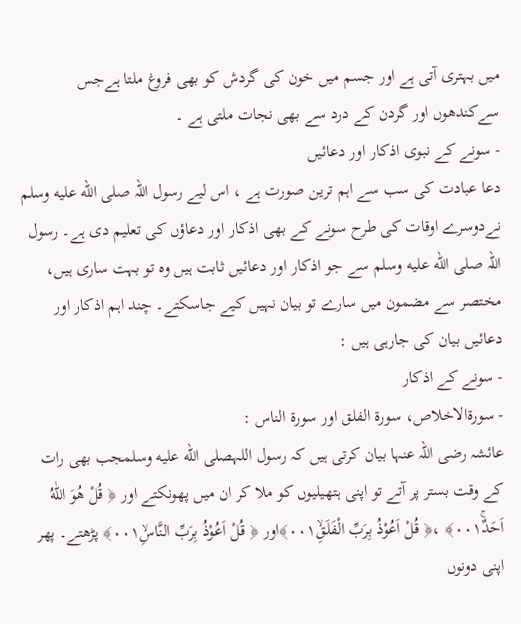میں بہتری آتی ہے اور جسم میں خون کی گردش کو بھی فروغ ملتا ہےجس سےکندھوں اور گردن کے درد سے بھی نجات ملتی ہے ۔
- سونے کے نبوی اذکار اور دعائیں
دعا عبادت کی سب سے اہم ترین صورت ہے ، اس لیے رسول اللہ صلى الله عليه وسلم نےدوسرے اوقات کی طرح سونے کے بھی اذکار اور دعاؤں کی تعلیم دی ہے۔ رسول اللہ صلى الله عليه وسلم سے جو اذکار اور دعائیں ثابت ہیں وہ تو بہت ساری ہیں، مختصر سے مضمون میں سارے تو بیان نہیں کیے جاسکتے۔ چند اہم اذکار اور دعائیں بیان کی جارہی ہیں :
- سونے کے اذکار
- سورۃالاخلاص، سورۃ الفلق اور سورۃ الناس :
عائشہ رضی اللہ عنہا بیان کرتی ہیں کہ رسول اللہصلى الله عليه وسلمجب بھی رات کے وقت بستر پر آتے تو اپنی ہتھیلیوں کو ملا کر ان میں پھونکتے اور ﴿ قُلْ هُوَ اللّٰهُ اَحَدٌۚ۰۰۱﴾ ،﴿ قُلْ اَعُوْذُ بِرَبِّ الْفَلَقِۙ۰۰۱﴾اور ﴿ قُلْ اَعُوْذُ بِرَبِّ النَّاسِۙ۰۰۱﴾ پڑھتے۔ پھر اپنی دونوں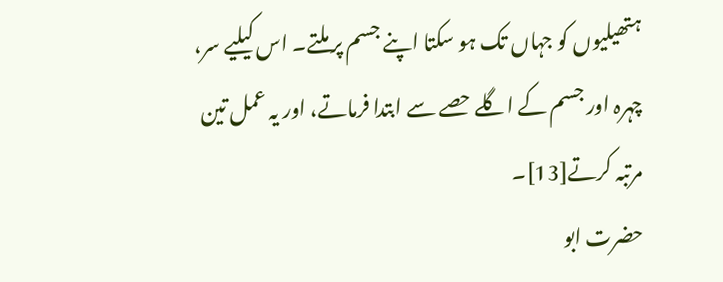ہتھیلیوں کو جہاں تک ہو سکتا اپنے جسم پر ملتے۔ اس کیلیے سر، چہرہ اور جسم کے اگلے حصے سے ابتدا فرماتے، اور یہ عمل تین مرتبہ کرتے[13]۔
حضرت ابو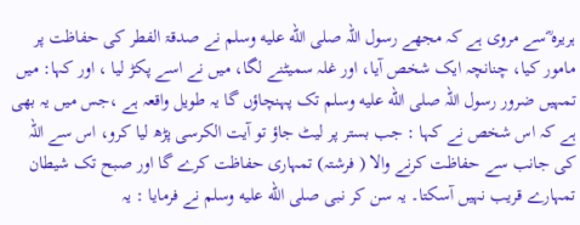ہریرہ ؓسے مروى ہے کہ مجھے رسول اللہ صلى الله عليه وسلم نے صدقۃ الفطر کی حفاظت پر مامور کیا، چنانچہ ایک شخص آیا، اور غلہ سمیٹنے لگا، میں نے اسے پکڑ لیا ، اور کہا: میں تمہیں ضرور رسول اللہ صلى الله عليه وسلم تک پہنچاؤں گا یہ طویل واقعہ ہے ،جس میں یہ بھی ہے کہ اس شخص نے کہا : جب بستر پر لیٹ جاؤ تو آیت الکرسی پڑھ لیا کرو، اس سے اللہ کی جانب سے حفاظت کرنے والا ( فرشتہ) تمہاری حفاظت کرے گا اور صبح تک شیطان تمہارے قریب نہیں آسکتا۔ یہ سن کر نبی صلى الله عليه وسلم نے فرمایا : یہ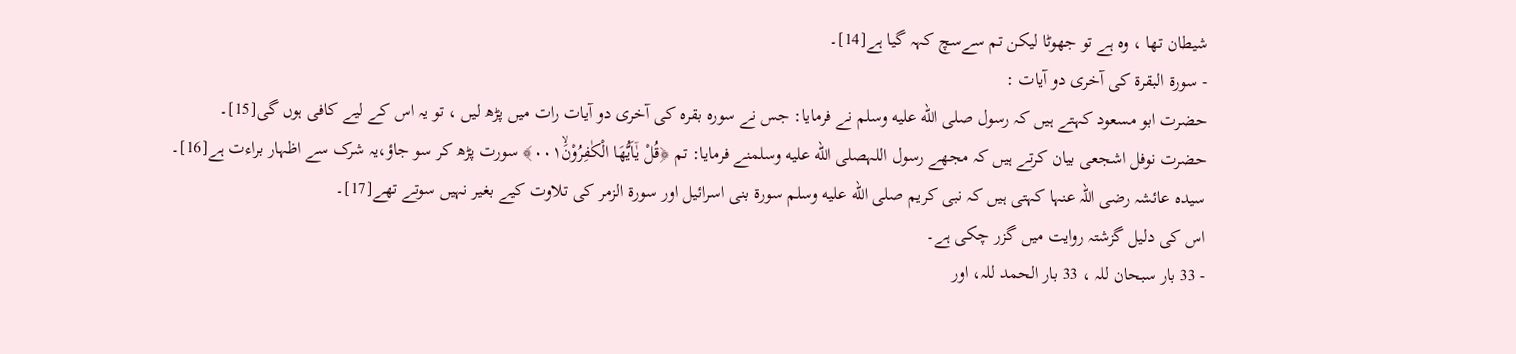شیطان تھا ، وہ ہے تو جھوٹا لیکن تم سےسچ کہہ گیا ہے[14]۔
- سورۃ البقرۃ کی آخری دو آیات :
حضرت ابو مسعود کہتے ہیں کہ رسول صلى الله عليه وسلم نے فرمایا: جس نے سورہ بقرہ کی آخری دو آیات رات میں پڑھ لیں ، تو یہ اس کے لیے کافی ہوں گی[15]۔
حضرت نوفل اشجعی بیان کرتے ہیں کہ مجھے رسول اللہصلى الله عليه وسلمنے فرمایا: تم ﴿قُلْ يٰۤاَيُّهَا الْكٰفِرُوْنَۙ۰۰۱﴾ سورت پڑھ کر سو جاؤ،یہ شرک سے اظہار براءت ہے[16]۔
سیدہ عائشہ رضی اللہ عنہا کہتی ہیں کہ نبی کریم صلى الله عليه وسلم سورۃ بنی اسرائیل اور سورۃ الزمر کی تلاوت کیے بغیر نہیں سوتے تھے[17]۔
اس کی دلیل گزشتہ روایت میں گزر چکی ہے۔
- 33 بار سبحان للہ ، 33 بار الحمد للہ، اور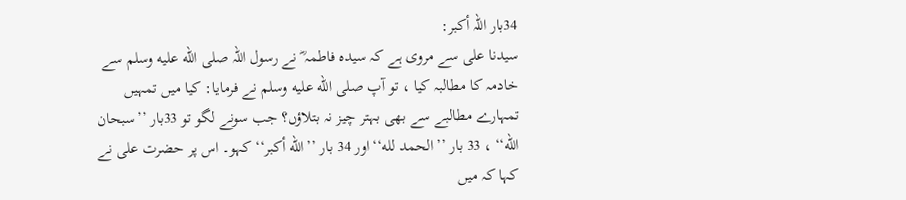34بار اللہ أكبر:
سیدنا علی سے مروى ہے کہ سیدہ فاطمہ ؓ نے رسول اللہ صلى الله عليه وسلم سے خادمہ کا مطالبہ کیا ، تو آپ صلى الله عليه وسلم نے فرمایا: کیا میں تمہیں تمہارے مطالبے سے بھی بہتر چیز نہ بتلاؤں؟ جب سونے لگو تو 33بار ’’سبحان الله‘‘ ، 33 بار ’’الحمد لله‘‘اور 34 بار ’’الله أكبر‘‘ کہو۔ اس پر حضرت علی نے کہا کہ میں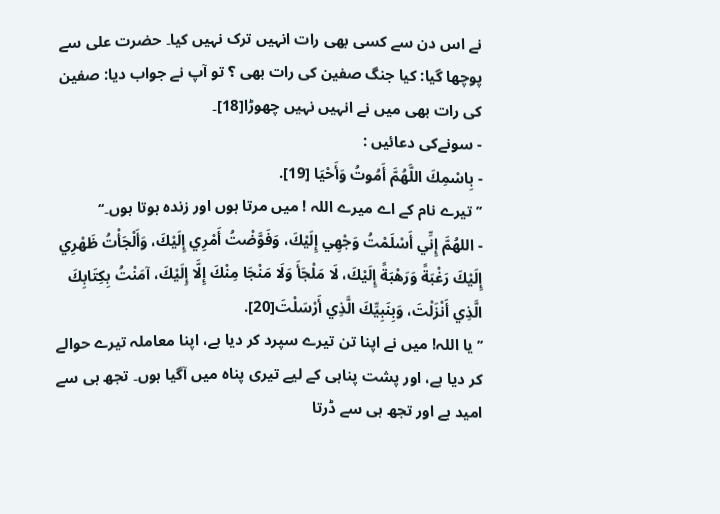نے اس دن سے کسی بھی رات انہیں ترک نہیں کیا۔ حضرت علی سے پوچھا گیا: کیا جنگ صفین کی رات بھی ؟ تو آپ نے جواب دیا: صفین کی رات بھی میں نے انہیں نہیں چھوڑا[18]۔
- سونےکی دعائیں :
- بِاسْمِكَ اللَّهُمَّ أَمُوتُ وَأَحْيَا [19].
’’تیرے نام کے اے میرے اللہ ! میں مرتا ہوں اور زندہ ہوتا ہوں۔‘‘
- اللهُمَّ إِنِّي أَسْلَمْتُ وَجْهِي إِلَيْكَ، وَفَوَّضْتُ أَمْرِي إِلَيْكَ، وَأَلْجَأْتُ ظَهْرِي إِلَيْكَ رَغْبَةً وَرَهْبَةً إِلَيْكَ، لَا مَلْجَأَ وَلَا مَنْجَا مِنْكَ إِلَّا إِلَيْكَ، آمَنْتُ بِكِتَابِكَ الَّذِي أَنْزَلْتَ، وَبِنَبِيِّكَ الَّذِي أَرْسَلْتَ[20].
’’یا اللہ! میں نے اپنا تن تیرے سپرد کر دیا ہے، اپنا معاملہ تیرے حوالے کر دیا ہے، اور پشت پناہی کے لیے تیری پناہ میں آگیا ہوں۔ تجھ ہی سے امید ہے اور تجھ ہی سے ڈرتا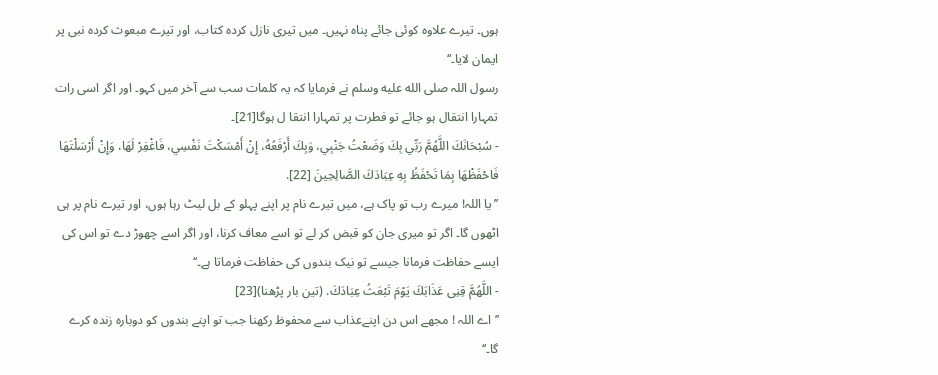ہوں۔ تیرے علاوہ کوئی جائے پناہ نہیں۔ میں تیری نازل کردہ کتاب، اور تیرے مبعوث کردہ نبی پر ایمان لایا۔‘‘
رسول اللہ صلى الله عليه وسلم نے فرمایا کہ یہ کلمات سب سے آخر میں کہو۔ اور اگر اسی رات تمہارا انتقال ہو جائے تو فطرت پر تمہارا انتقا ل ہوگا[21]۔
- سُبْحَانَكَ اللَّهُمَّ رَبِّي بِكَ وَضَعْتُ جَنْبِي، وَبِكَ أَرْفَعُهُ، إِنْ أَمْسَكْتَ نَفْسِي، فَاغْفِرْ لَهَا، وَإِنْ أَرْسَلْتَهَا فَاحْفَظْهَا بِمَا تَحْفَظُ بِهِ عِبَادَكَ الصَّالِحِينَ [22].
’’یا اللہ! میرے رب تو پاک ہے، میں تیرے نام پر اپنے پہلو کے بل لیٹ رہا ہوں، اور تیرے نام پر ہی اٹھوں گا۔ اگر تو میری جان کو قبض کر لے تو اسے معاف کرنا، اور اگر اسے چھوڑ دے تو اس کی ایسے حفاظت فرمانا جیسے تو نیک بندوں کی حفاظت فرماتا ہے۔‘‘
- اللَّهُمَّ قِنِى عَذَابَكَ يَوْمَ تَبْعَثُ عِبَادَكَ. (تین بار پڑھنا)[23]
’’ اے اللہ ! مجھے اس دن اپنےعذاب سے محفوظ رکھنا جب تو اپنے بندوں کو دوبارہ زندہ کرے گا۔‘‘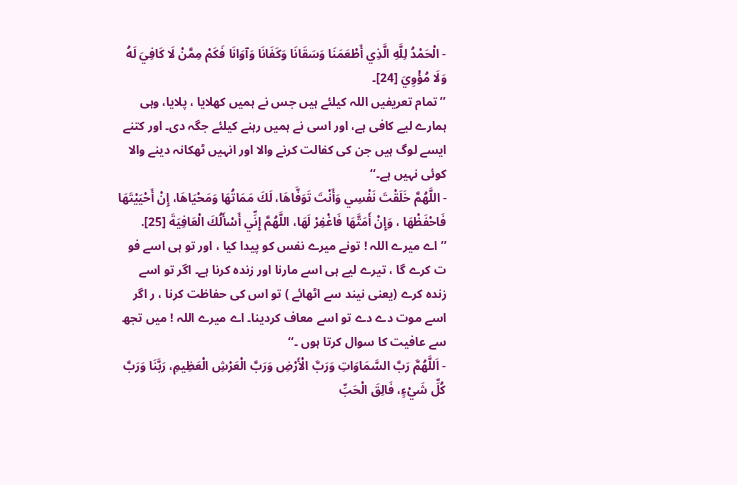- الْحَمْدُ لِلَّهِ الَّذِي أَطْعَمَنَا وَسَقَانَا وَكَفَانَا وَآوَانَا فَكَمْ مِمَّنْ لَا كَافِيَ لَهُ وَلَا مُؤْوِيَ [24]۔
’’تمام تعریفیں اللہ کیلئے ہیں جس نے ہمیں کھلایا ، پلایا، وہی ہمارے لیے کافی ہے، اور اسی نے ہمیں رہنے کیلئے جگہ دی۔ اور کتنے ایسے لوگ ہیں جن کی کفالت کرنے والا اور انہیں ٹھکانہ دینے والا کوئی نہیں ہے۔‘‘
- اللَّهُمَّ خَلَقْتَ نَفْسِي وَأَنْتَ تَوَفَّاهَا، لَكَ مَمَاتُهَا وَمَحْيَاهَا، إِنْ أَحْيَيْتَهَا فَاحْفَظْهَا ، وَإِنْ أَمَتَّهَا فَاغْفِرْ لَهَا، اللَّهُمَّ إِنِّي أَسْأَلُكَ الْعَافِيَةَ [25].
’’ اے میرے اللہ ! تونے میرے نفس کو پیدا کیا ، اور تو ہی اسے فو ت کرے گا ، تیرے لیے ہی اسے مارنا اور زندہ کرنا ہے۔ اگر تو اسے زندہ کرے (یعنی نیند سے اٹھائے ) تو اس کی حفاظت کرنا ، ر اگر اسے موت دے دے تو اسے معاف کردینا۔ اے میرے اللہ ! میں تجھ سے عافیت کا سوال کرتا ہوں ۔‘‘
- اَللَّهُمَّ رَبَّ السَّمَاوَاتِ وَرَبَّ الْأَرْضِ وَرَبَّ الْعَرْشِ الْعَظِيمِ، رَبَّنَا وَرَبَّ كُلِّ شَيْءٍ، فَالِقَ الْحَبِّ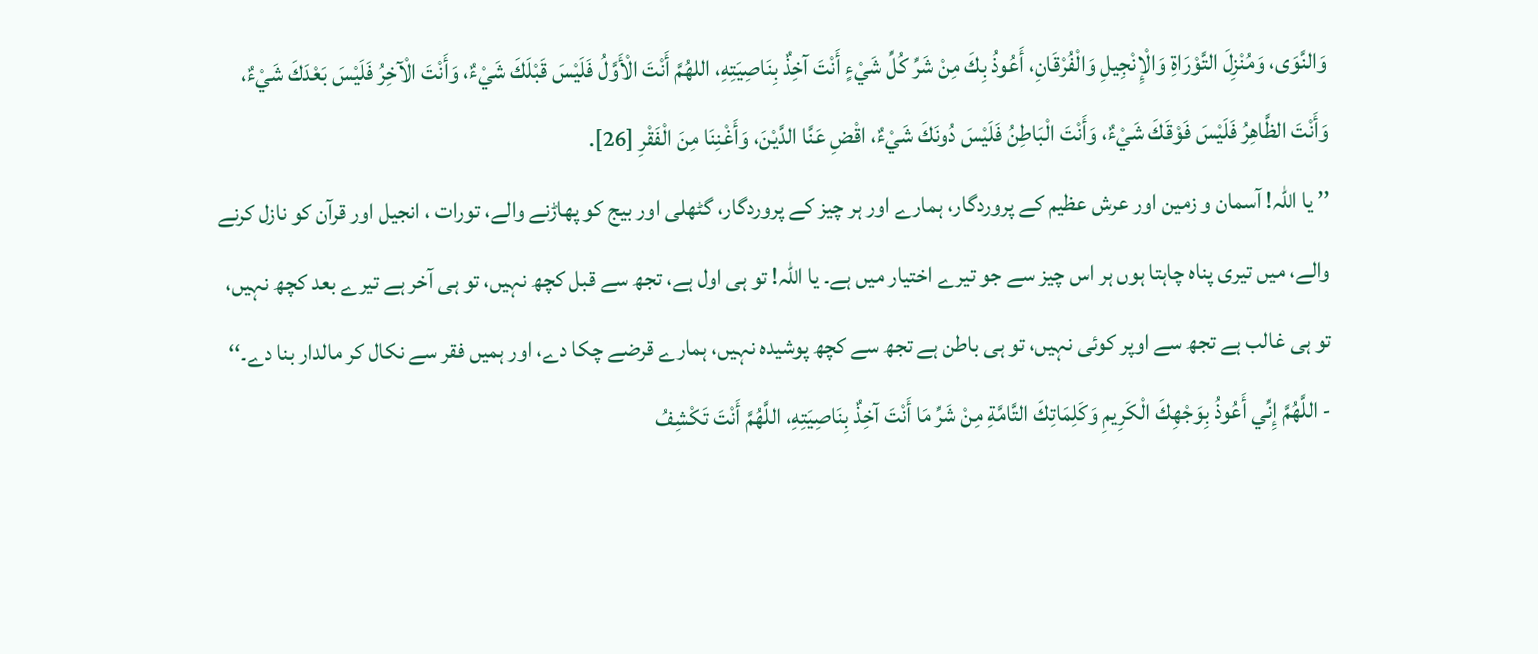وَالنَّوَى، وَمُنْزِلَ التَّوْرَاةِ وَالْإِنْجِيلِ وَالْفُرْقَانِ، أَعُوذُ بِكَ مِنْ شَرِّ كُلِّ شَيْءٍ أَنْتَ آخِذٌ بِنَاصِيَتِهِ، اللهُمَّ أَنْتَ الْأَوَّلُ فَلَيْسَ قَبْلَكَ شَيْءٌ، وَأَنْتَ الْآخِرُ فَلَيْسَ بَعْدَكَ شَيْءٌ، وَأَنْتَ الظَّاهِرُ فَلَيْسَ فَوْقَكَ شَيْءٌ، وَأَنْتَ الْبَاطِنُ فَلَيْسَ دُونَكَ شَيْءٌ، اقْضِ عَنَّا الدَّيْنَ، وَأَغْنِنَا مِنَ الْفَقْرِ [26].
’’ یا اللہ! آسمان و زمین اور عرش عظیم کے پروردگار، ہمارے اور ہر چیز کے پروردگار، گٹھلی اور بیج کو پھاڑنے والے، تورات ، انجیل اور قرآن کو نازل کرنے والے، میں تیری پناہ چاہتا ہوں ہر اس چیز سے جو تیرے اختیار میں ہے۔ یا اللہ! تو ہی اول ہے، تجھ سے قبل کچھ نہیں، تو ہی آخر ہے تیرے بعد کچھ نہیں، تو ہی غالب ہے تجھ سے اوپر کوئی نہیں، تو ہی باطن ہے تجھ سے کچھ پوشیدہ نہیں، ہمارے قرضے چکا دے، اور ہمیں فقر سے نکال کر مالدار بنا دے۔‘‘
- اللَّهُمَّ إِنِّي أَعُوذُ بِوَجْهِكَ الْكَرِيمِ وَكَلِمَاتِكَ التَّامَّةِ مِنْ شَرِّ مَا أَنْتَ آخِذٌ بِنَاصِيَتِهِ، اللَّهُمَّ أَنْتَ تَكْشِفُ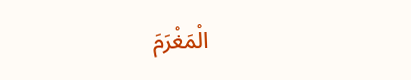الْمَغْرَمَ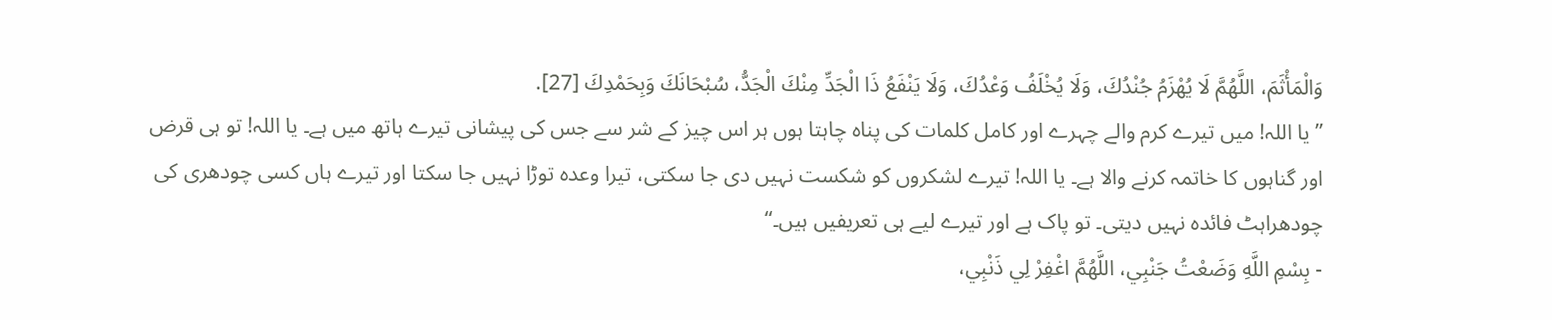وَالْمَأْثَمَ، اللَّهُمَّ لَا يُهْزَمُ جُنْدُكَ، وَلَا يُخْلَفُ وَعْدُكَ، وَلَا يَنْفَعُ ذَا الْجَدِّ مِنْكَ الْجَدُّ، سُبْحَانَكَ وَبِحَمْدِكَ [27].
’’ یا اللہ! میں تیرے کرم والے چہرے اور کامل کلمات کی پناہ چاہتا ہوں ہر اس چیز کے شر سے جس کی پیشانی تیرے ہاتھ میں ہے۔ یا اللہ! تو ہی قرض اور گناہوں کا خاتمہ کرنے والا ہے۔ یا اللہ! تیرے لشکروں کو شکست نہیں دی جا سکتی، تیرا وعدہ توڑا نہیں جا سکتا اور تیرے ہاں کسی چودھری کی چودھراہٹ فائدہ نہیں دیتی۔ تو پاک ہے اور تیرے لیے ہی تعریفیں ہیں۔‘‘
- بِسْمِ اللَّهِ وَضَعْتُ جَنْبِي، اللَّهُمَّ اغْفِرْ لِي ذَنْبِي،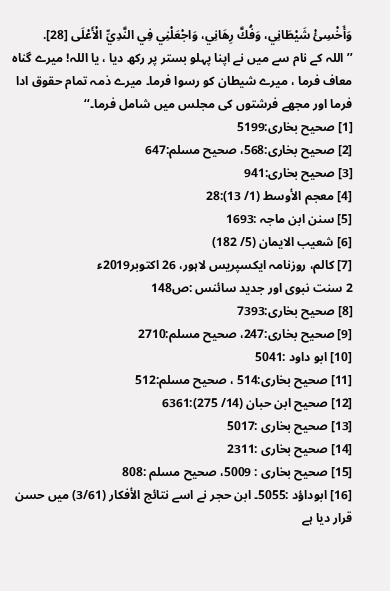وَأَخْسِئْ شَيْطَانِي، وَفُكَّ رِهَانِي، وَاجْعَلْنِي فِي النَّدِيِّ الْأَعْلَى [28].
’’ اللہ کے نام سے میں نے اپنا پہلو بستر پر رکھ دیا ، یا اللہ! میرے گناہ معاف فرما ، میرے شیطان کو رسوا فرما۔ میرے ذمہ تمام حقوق ادا فرما اور مجھے فرشتوں کی مجلس میں شامل فرما۔‘‘
[1] صحیح بخاری:5199
[2] صحيح بخاری:568، صحيح مسلم:647
[3] صحيح بخاری:941
[4] معجم الأوسط (1/ 13):28
[5] سنن ابن ماجہ :1693
[6] شعیب الایمان (5/ 182)
[7] کالم، روزنامہ ایکسپریس لاہور، 26 اکتوبر2019ء
2 سنت نبوی اور جدید سائنس :ص148
[8] صحیح بخاری:7393
[9] صحیح بخاری:247، صحیح مسلم:2710
[10] ابو داود :5041
[11] صحيح بخاری:514 ، صحيح مسلم:512
[12] صحيح ابن حبان (14/ 275):6361
[13] صحیح بخاری :5017
[14] صحیح بخاری :2311
[15] صحیح بخاری : 5009، صحیح مسلم :808
[16] ابوداؤد :5055۔ ابن حجر نے اسے نتائج الأفکار (3/61) میں حسن قرار دیا ہے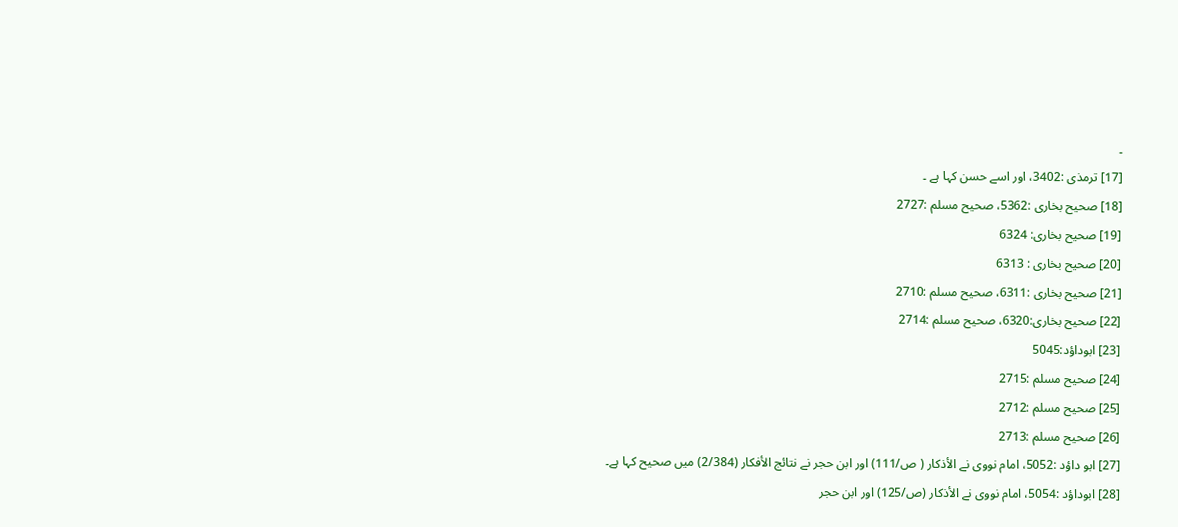۔
[17] ترمذی :3402، اور اسے حسن کہا ہے ۔
[18] صحیح بخاری :5362، صحیح مسلم :2727
[19] صحیح بخاری: 6324
[20] صحيح بخاری : 6313
[21] صحیح بخاری :6311، صحیح مسلم :2710
[22] صحیح بخاری:6320، صحیح مسلم :2714
[23] ابوداؤد:5045
[24] صحیح مسلم :2715
[25] صحیح مسلم :2712
[26] صحیح مسلم :2713
[27] ابو داؤد :5052، امام نووی نے الأذكار ( ص/111) اور ابن حجر نے نتائج الأفكار (2/384) میں صحیح کہا ہے۔
[28] ابوداؤد :5054، امام نووی نے الأذكار (ص/125) اور ابن حجر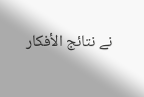نے نتائج الأفكار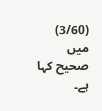(3/60) میں صحیح کہا ہے۔